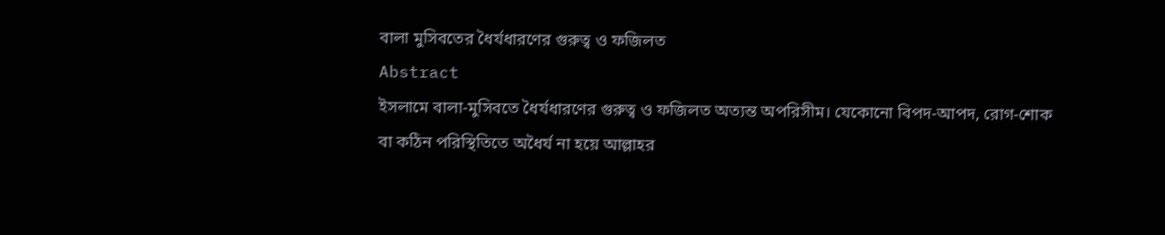বালা মুসিবতের ধৈর্যধারণের গুরুত্ব ও ফজিলত
Abstract
ইসলামে বালা-মুসিবতে ধৈর্যধারণের গুরুত্ব ও ফজিলত অত্যন্ত অপরিসীম। যেকোনো বিপদ-আপদ, রোগ-শোক বা কঠিন পরিস্থিতিতে অধৈর্য না হয়ে আল্লাহর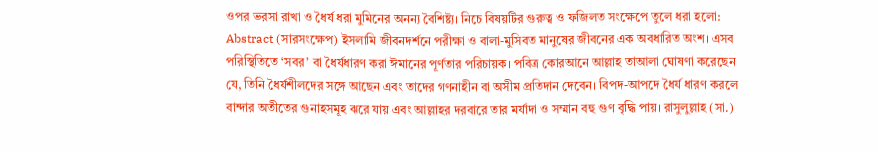ওপর ভরসা রাখা ও ধৈর্য ধরা মুমিনের অনন্য বৈশিষ্ট্য। নিচে বিষয়টির গুরুত্ব ও ফজিলত সংক্ষেপে তুলে ধরা হলো: Abstract (সারসংক্ষেপ) ইসলামি জীবনদর্শনে পরীক্ষা ও বালা-মুসিবত মানুষের জীবনের এক অবধারিত অংশ। এসব পরিস্থিতিতে ‘সবর’ বা ধৈর্যধারণ করা ঈমানের পূর্ণতার পরিচায়ক। পবিত্র কোরআনে আল্লাহ তাআলা ঘোষণা করেছেন যে, তিনি ধৈর্যশীলদের সঙ্গে আছেন এবং তাদের গণনাহীন বা অসীম প্রতিদান দেবেন। বিপদ-আপদে ধৈর্য ধারণ করলে বান্দার অতীতের গুনাহসমূহ ঝরে যায় এবং আল্লাহর দরবারে তার মর্যাদা ও সম্মান বহু গুণ বৃদ্ধি পায়। রাসুলুল্লাহ (সা.)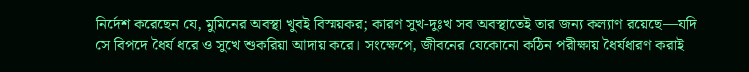নির্দেশ করেছেন যে, মুমিনের অবস্থা খুবই বিস্ময়কর; কারণ সুখ-দুঃখ সব অবস্থাতেই তার জন্য কল্যাণ রয়েছে—যদি সে বিপদে ধৈর্য ধরে ও সুখে শুকরিয়া আদায় করে। সংক্ষেপে, জীবনের যেকোনো কঠিন পরীক্ষায় ধৈর্যধারণ করাই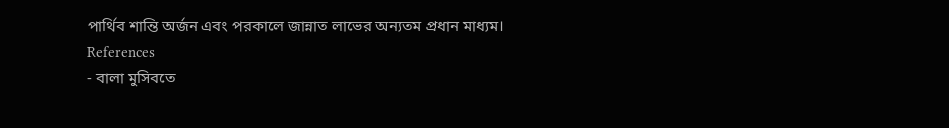পার্থিব শান্তি অর্জন এবং পরকালে জান্নাত লাভের অন্যতম প্রধান মাধ্যম।
References
- বালা মুসিবতে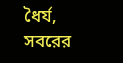ধৈর্য, সবরের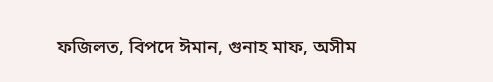ফজিলত, বিপদে ঈমান, গুনাহ মাফ, অসীম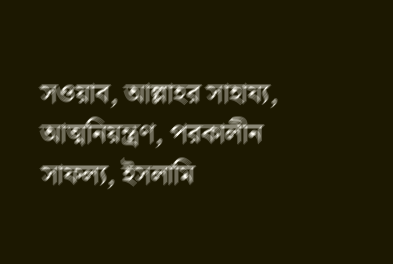সওয়াব, আল্লাহর সাহায্য, আত্মনিয়ন্ত্রণ, পরকালীন সাফল্য, ইসলামি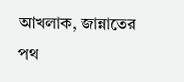আখলাক, জান্নাতের পথ